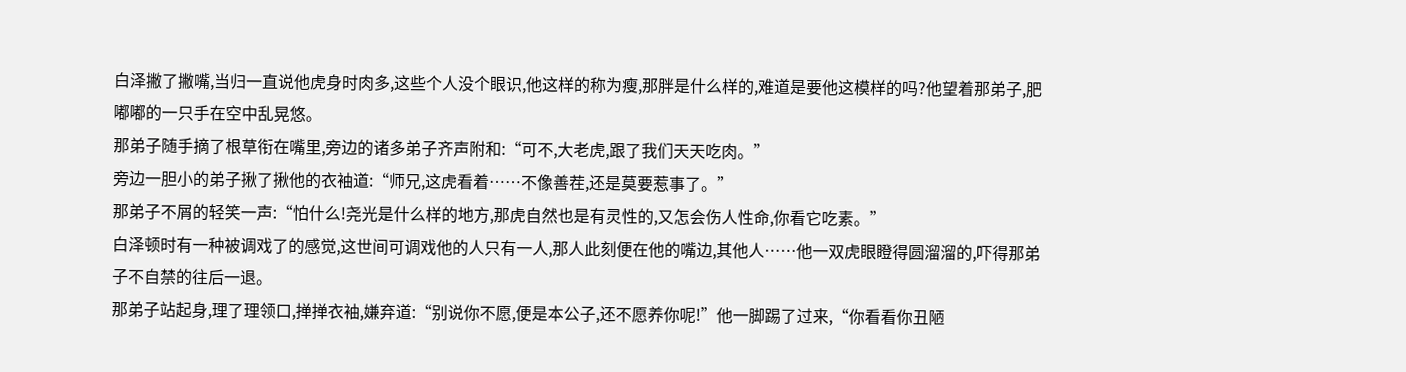白泽撇了撇嘴,当归一直说他虎身时肉多,这些个人没个眼识,他这样的称为瘦,那胖是什么样的,难道是要他这模样的吗?他望着那弟子,肥嘟嘟的一只手在空中乱晃悠。
那弟子随手摘了根草衔在嘴里,旁边的诸多弟子齐声附和:“可不,大老虎,跟了我们天天吃肉。”
旁边一胆小的弟子揪了揪他的衣袖道:“师兄,这虎看着……不像善茬,还是莫要惹事了。”
那弟子不屑的轻笑一声:“怕什么!尧光是什么样的地方,那虎自然也是有灵性的,又怎会伤人性命,你看它吃素。”
白泽顿时有一种被调戏了的感觉,这世间可调戏他的人只有一人,那人此刻便在他的嘴边,其他人……他一双虎眼瞪得圆溜溜的,吓得那弟子不自禁的往后一退。
那弟子站起身,理了理领口,掸掸衣袖,嫌弃道:“别说你不愿,便是本公子,还不愿养你呢!”他一脚踢了过来,“你看看你丑陋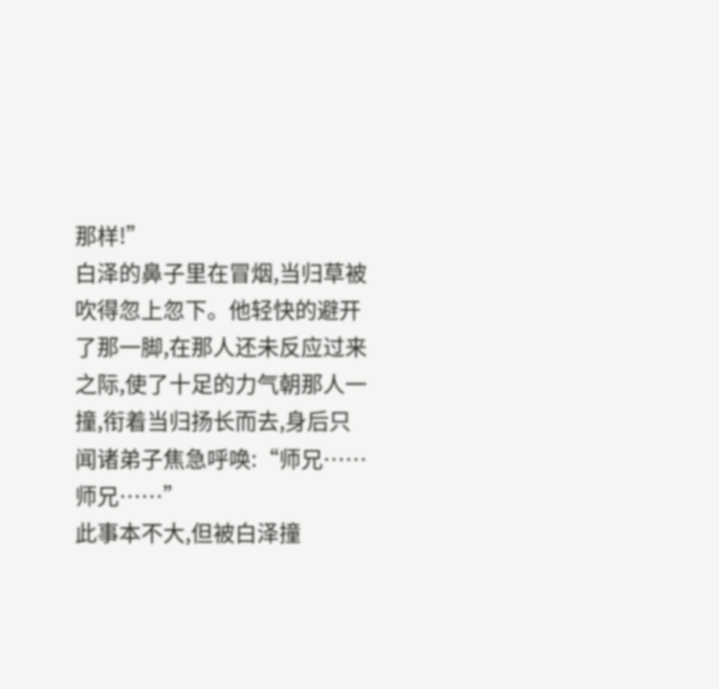那样!”
白泽的鼻子里在冒烟,当归草被吹得忽上忽下。他轻快的避开了那一脚,在那人还未反应过来之际,使了十足的力气朝那人一撞,衔着当归扬长而去,身后只闻诸弟子焦急呼唤:“师兄……师兄……”
此事本不大,但被白泽撞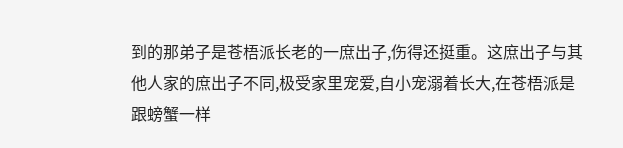到的那弟子是苍梧派长老的一庶出子,伤得还挺重。这庶出子与其他人家的庶出子不同,极受家里宠爱,自小宠溺着长大,在苍梧派是跟螃蟹一样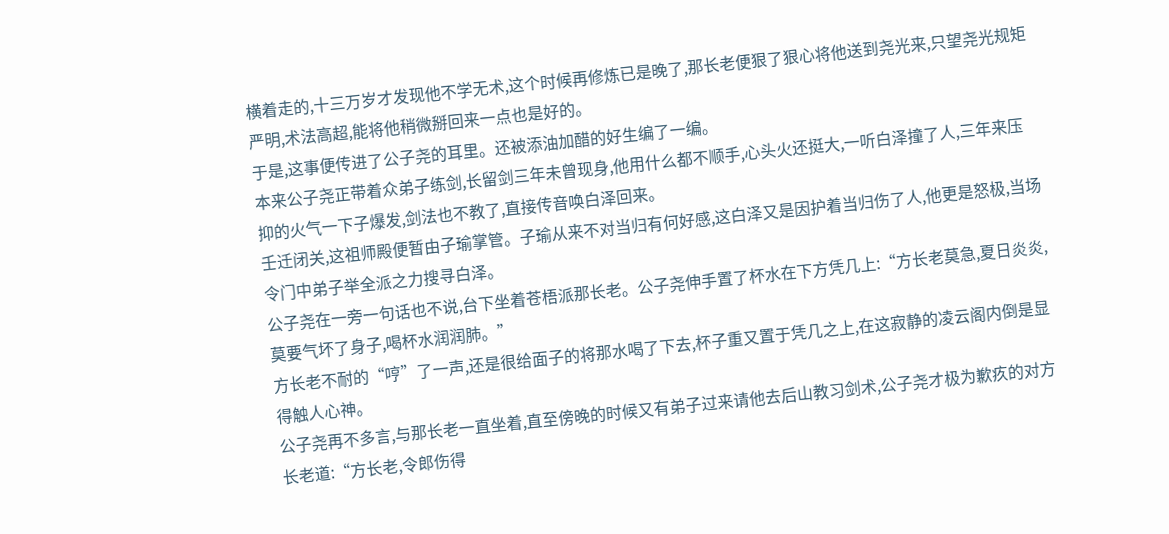横着走的,十三万岁才发现他不学无术,这个时候再修炼已是晚了,那长老便狠了狠心将他送到尧光来,只望尧光规矩严明,术法高超,能将他稍微掰回来一点也是好的。
于是,这事便传进了公子尧的耳里。还被添油加醋的好生编了一编。
本来公子尧正带着众弟子练剑,长留剑三年未曾现身,他用什么都不顺手,心头火还挺大,一听白泽撞了人,三年来压抑的火气一下子爆发,剑法也不教了,直接传音唤白泽回来。
壬迁闭关,这祖师殿便暂由子瑜掌管。子瑜从来不对当归有何好感,这白泽又是因护着当归伤了人,他更是怒极,当场令门中弟子举全派之力搜寻白泽。
公子尧在一旁一句话也不说,台下坐着苍梧派那长老。公子尧伸手置了杯水在下方凭几上:“方长老莫急,夏日炎炎,莫要气坏了身子,喝杯水润润肺。”
方长老不耐的“哼”了一声,还是很给面子的将那水喝了下去,杯子重又置于凭几之上,在这寂静的凌云阁内倒是显得触人心神。
公子尧再不多言,与那长老一直坐着,直至傍晚的时候又有弟子过来请他去后山教习剑术,公子尧才极为歉疚的对方长老道:“方长老,令郎伤得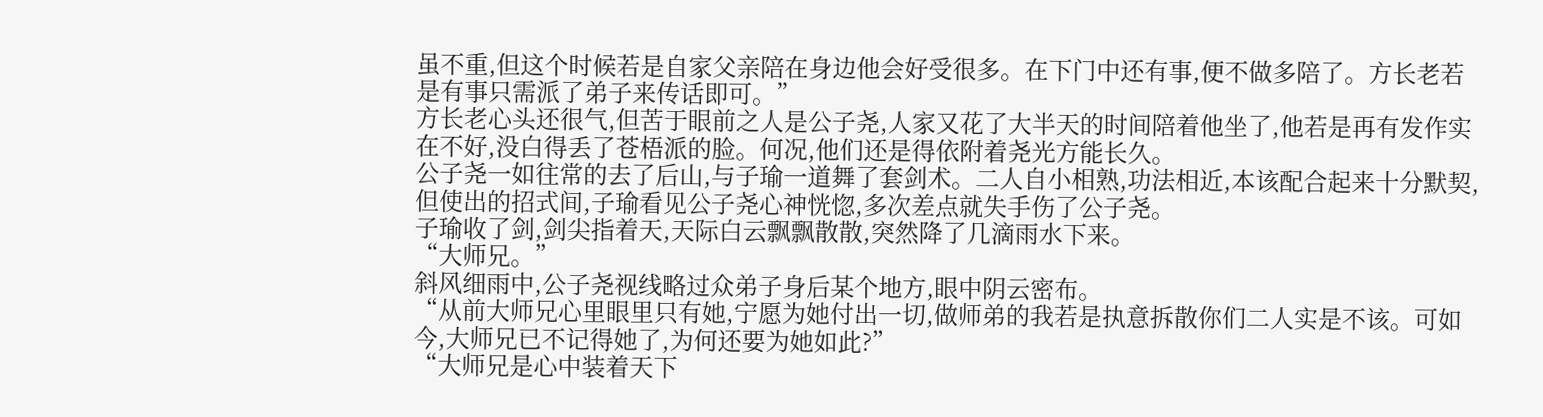虽不重,但这个时候若是自家父亲陪在身边他会好受很多。在下门中还有事,便不做多陪了。方长老若是有事只需派了弟子来传话即可。”
方长老心头还很气,但苦于眼前之人是公子尧,人家又花了大半天的时间陪着他坐了,他若是再有发作实在不好,没白得丢了苍梧派的脸。何况,他们还是得依附着尧光方能长久。
公子尧一如往常的去了后山,与子瑜一道舞了套剑术。二人自小相熟,功法相近,本该配合起来十分默契,但使出的招式间,子瑜看见公子尧心神恍惚,多次差点就失手伤了公子尧。
子瑜收了剑,剑尖指着天,天际白云飘飘散散,突然降了几滴雨水下来。
“大师兄。”
斜风细雨中,公子尧视线略过众弟子身后某个地方,眼中阴云密布。
“从前大师兄心里眼里只有她,宁愿为她付出一切,做师弟的我若是执意拆散你们二人实是不该。可如今,大师兄已不记得她了,为何还要为她如此?”
“大师兄是心中装着天下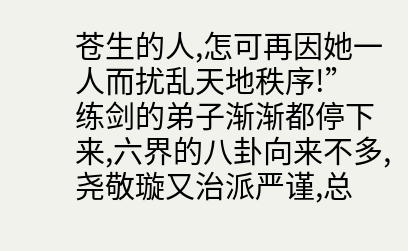苍生的人,怎可再因她一人而扰乱天地秩序!”
练剑的弟子渐渐都停下来,六界的八卦向来不多,尧敬璇又治派严谨,总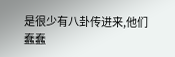是很少有八卦传进来,他们蠢蠢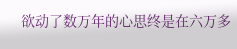欲动了数万年的心思终是在六万多